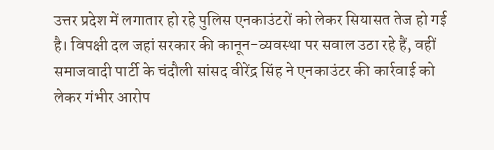उत्तर प्रदेश में लगातार हो रहे पुलिस एनकाउंटरों को लेकर सियासत तेज हो गई है। विपक्षी दल जहां सरकार की कानून-व्यवस्था पर सवाल उठा रहे हैं, वहीं समाजवादी पार्टी के चंदौली सांसद वीरेंद्र सिंह ने एनकाउंटर की कार्रवाई को लेकर गंभीर आरोप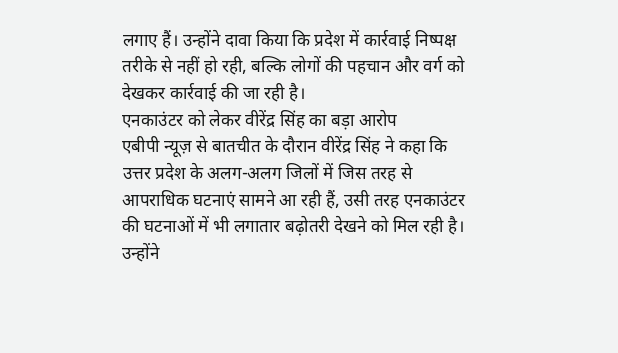लगाए हैं। उन्होंने दावा किया कि प्रदेश में कार्रवाई निष्पक्ष तरीके से नहीं हो रही, बल्कि लोगों की पहचान और वर्ग को देखकर कार्रवाई की जा रही है।
एनकाउंटर को लेकर वीरेंद्र सिंह का बड़ा आरोप
एबीपी न्यूज़ से बातचीत के दौरान वीरेंद्र सिंह ने कहा कि उत्तर प्रदेश के अलग-अलग जिलों में जिस तरह से आपराधिक घटनाएं सामने आ रही हैं, उसी तरह एनकाउंटर की घटनाओं में भी लगातार बढ़ोतरी देखने को मिल रही है। उन्होंने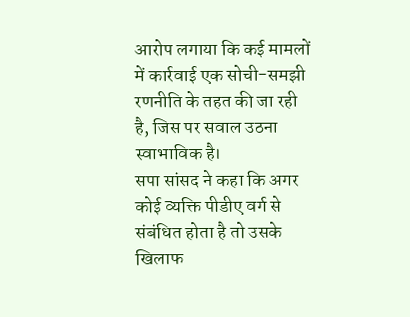आरोप लगाया कि कई मामलों में कार्रवाई एक सोची-समझी रणनीति के तहत की जा रही है, जिस पर सवाल उठना स्वाभाविक है।
सपा सांसद ने कहा कि अगर कोई व्यक्ति पीडीए वर्ग से संबंधित होता है तो उसके खिलाफ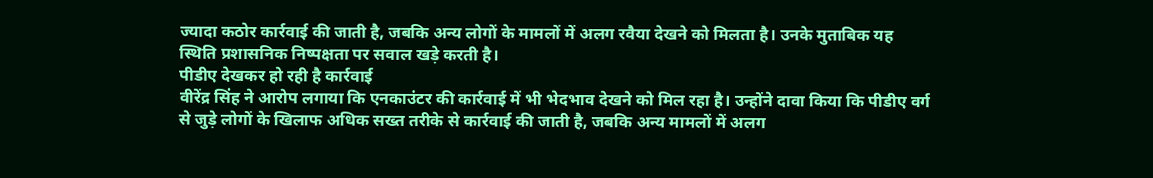ज्यादा कठोर कार्रवाई की जाती है, जबकि अन्य लोगों के मामलों में अलग रवैया देखने को मिलता है। उनके मुताबिक यह स्थिति प्रशासनिक निष्पक्षता पर सवाल खड़े करती है।
पीडीए देखकर हो रही है कार्रवाई
वीरेंद्र सिंह ने आरोप लगाया कि एनकाउंटर की कार्रवाई में भी भेदभाव देखने को मिल रहा है। उन्होंने दावा किया कि पीडीए वर्ग से जुड़े लोगों के खिलाफ अधिक सख्त तरीके से कार्रवाई की जाती है, जबकि अन्य मामलों में अलग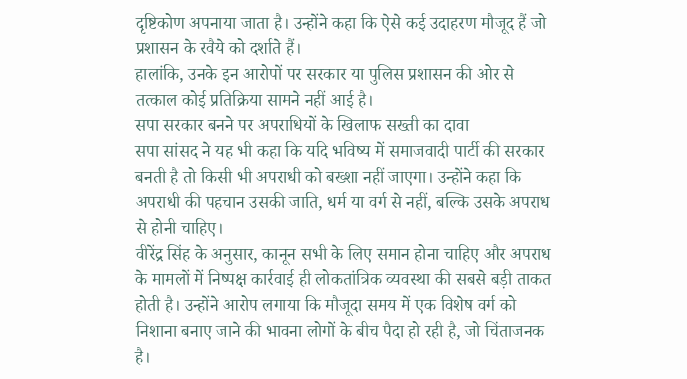दृष्टिकोण अपनाया जाता है। उन्होंने कहा कि ऐसे कई उदाहरण मौजूद हैं जो प्रशासन के रवैये को दर्शाते हैं।
हालांकि, उनके इन आरोपों पर सरकार या पुलिस प्रशासन की ओर से तत्काल कोई प्रतिक्रिया सामने नहीं आई है।
सपा सरकार बनने पर अपराधियों के खिलाफ सख्ती का दावा
सपा सांसद ने यह भी कहा कि यदि भविष्य में समाजवादी पार्टी की सरकार बनती है तो किसी भी अपराधी को बख्शा नहीं जाएगा। उन्होंने कहा कि अपराधी की पहचान उसकी जाति, धर्म या वर्ग से नहीं, बल्कि उसके अपराध से होनी चाहिए।
वीरेंद्र सिंह के अनुसार, कानून सभी के लिए समान होना चाहिए और अपराध के मामलों में निष्पक्ष कार्रवाई ही लोकतांत्रिक व्यवस्था की सबसे बड़ी ताकत होती है। उन्होंने आरोप लगाया कि मौजूदा समय में एक विशेष वर्ग को निशाना बनाए जाने की भावना लोगों के बीच पैदा हो रही है, जो चिंताजनक है।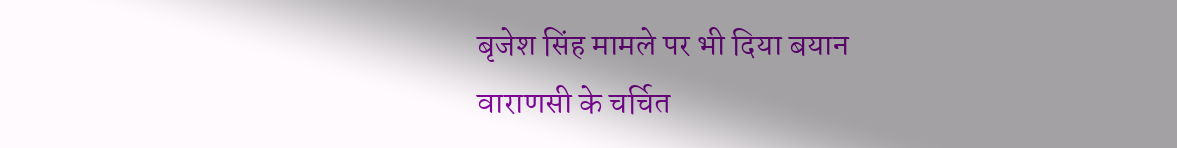बृजेश सिंह मामले पर भी दिया बयान
वाराणसी के चर्चित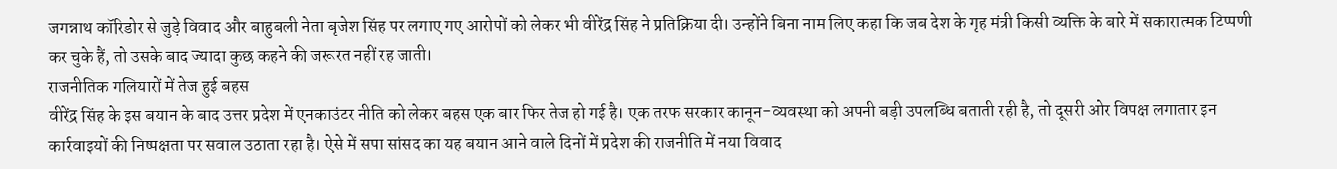जगन्नाथ कॉरिडोर से जुड़े विवाद और बाहुबली नेता बृजेश सिंह पर लगाए गए आरोपों को लेकर भी वीरेंद्र सिंह ने प्रतिक्रिया दी। उन्होंने बिना नाम लिए कहा कि जब देश के गृह मंत्री किसी व्यक्ति के बारे में सकारात्मक टिप्पणी कर चुके हैं, तो उसके बाद ज्यादा कुछ कहने की जरूरत नहीं रह जाती।
राजनीतिक गलियारों में तेज हुई बहस
वीरेंद्र सिंह के इस बयान के बाद उत्तर प्रदेश में एनकाउंटर नीति को लेकर बहस एक बार फिर तेज हो गई है। एक तरफ सरकार कानून-व्यवस्था को अपनी बड़ी उपलब्धि बताती रही है, तो दूसरी ओर विपक्ष लगातार इन कार्रवाइयों की निष्पक्षता पर सवाल उठाता रहा है। ऐसे में सपा सांसद का यह बयान आने वाले दिनों में प्रदेश की राजनीति में नया विवाद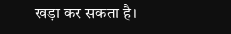खड़ा कर सकता है।